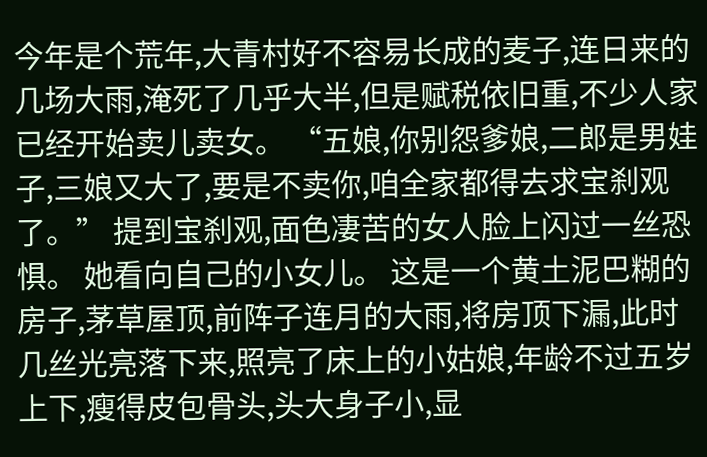今年是个荒年,大青村好不容易长成的麦子,连日来的几场大雨,淹死了几乎大半,但是赋税依旧重,不少人家已经开始卖儿卖女。 “五娘,你别怨爹娘,二郎是男娃子,三娘又大了,要是不卖你,咱全家都得去求宝刹观了。” 提到宝刹观,面色凄苦的女人脸上闪过一丝恐惧。 她看向自己的小女儿。 这是一个黄土泥巴糊的房子,茅草屋顶,前阵子连月的大雨,将房顶下漏,此时几丝光亮落下来,照亮了床上的小姑娘,年龄不过五岁上下,瘦得皮包骨头,头大身子小,显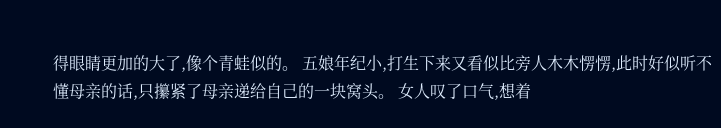得眼睛更加的大了,像个青蛙似的。 五娘年纪小,打生下来又看似比旁人木木愣愣,此时好似听不懂母亲的话,只攥紧了母亲递给自己的一块窝头。 女人叹了口气,想着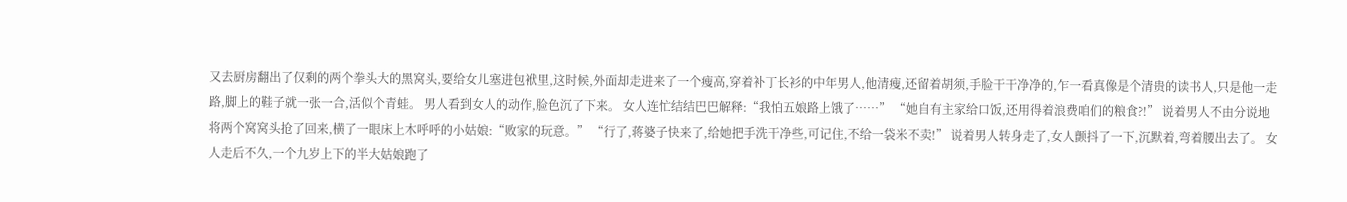又去厨房翻出了仅剩的两个拳头大的黑窝头,要给女儿塞进包袱里,这时候,外面却走进来了一个瘦高,穿着补丁长衫的中年男人,他清瘦,还留着胡须,手脸干干净净的,乍一看真像是个清贵的读书人,只是他一走路,脚上的鞋子就一张一合,活似个青蛙。 男人看到女人的动作,脸色沉了下来。 女人连忙结结巴巴解释:“我怕五娘路上饿了……” “她自有主家给口饭,还用得着浪费咱们的粮食?!” 说着男人不由分说地将两个窝窝头抢了回来,横了一眼床上木呼呼的小姑娘:“败家的玩意。” “行了,蒋婆子快来了,给她把手洗干净些,可记住,不给一袋米不卖!” 说着男人转身走了,女人颤抖了一下,沉默着,弯着腰出去了。 女人走后不久,一个九岁上下的半大姑娘跑了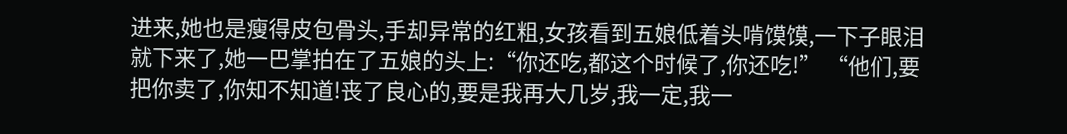进来,她也是瘦得皮包骨头,手却异常的红粗,女孩看到五娘低着头啃馍馍,一下子眼泪就下来了,她一巴掌拍在了五娘的头上:“你还吃,都这个时候了,你还吃!” “他们,要把你卖了,你知不知道!丧了良心的,要是我再大几岁,我一定,我一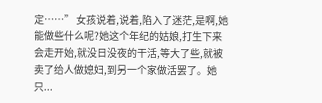定……” 女孩说着,说着,陷入了迷茫,是啊,她能做些什么呢?她这个年纪的姑娘,打生下来会走开始,就没日没夜的干活,等大了些,就被卖了给人做媳妇,到另一个家做活罢了。她只...